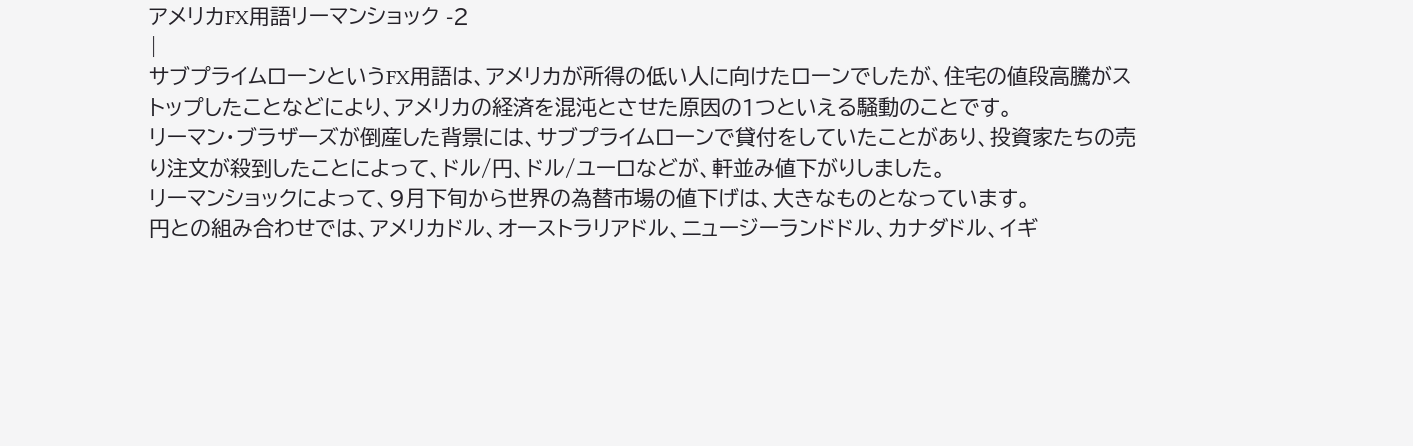アメリカFX用語リーマンショック -2
|
サブプライムローンというFX用語は、アメリカが所得の低い人に向けたローンでしたが、住宅の値段高騰がストップしたことなどにより、アメリカの経済を混沌とさせた原因の1つといえる騒動のことです。
リーマン・ブラザーズが倒産した背景には、サブプライムローンで貸付をしていたことがあり、投資家たちの売り注文が殺到したことによって、ドル/円、ドル/ユーロなどが、軒並み値下がりしました。
リーマンショックによって、9月下旬から世界の為替市場の値下げは、大きなものとなっています。
円との組み合わせでは、アメリカドル、オーストラリアドル、ニュージーランドドル、カナダドル、イギ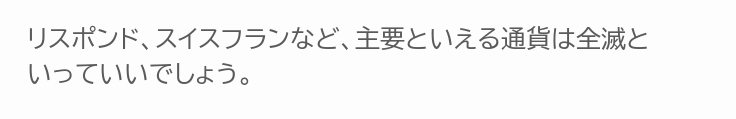リスポンド、スイスフランなど、主要といえる通貨は全滅といっていいでしょう。